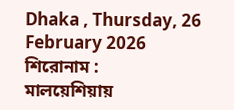Dhaka , Thursday, 26 February 2026
শিরোনাম :
মালয়েশিয়ায়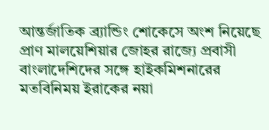আন্তর্জাতিক ব্র্যান্ডিং শোকেসে অংশ নিয়েছে প্রাণ মালয়েশিয়ার জোহর রাজ্যে প্রবাসী বাংলাদেশিদের সঙ্গে হাইকমিশনারের মতবিনিময় ইরাকের নয়া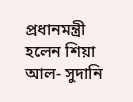প্রধানমন্ত্রী হলেন শিয়া আল- সুদানি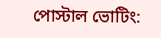পোস্টাল ভোটিং: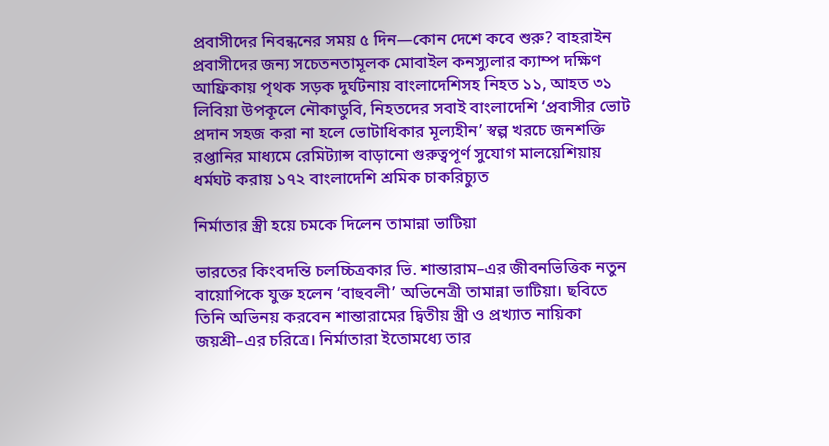প্রবাসীদের নিবন্ধনের সময় ৫ দিন—কোন দেশে কবে শুরু? বাহরাইন প্রবাসীদের জন্য সচেতনতামূলক মোবাইল কনস্যুলার ক্যাম্প দক্ষিণ আফ্রিকায় পৃথক সড়ক দুর্ঘটনায় বাংলাদেশিসহ নিহত ১১, আহত ৩১ লিবিয়া উপকূলে নৌকাডুবি, নিহতদের সবাই বাংলাদেশি ‘প্রবাসীর ভোট প্রদান সহজ করা না হলে ভোটাধিকার মূল্যহীন’ স্বল্প খরচে জনশক্তি রপ্তানির মাধ্যমে রেমিট্যান্স বাড়ানো গুরুত্বপূর্ণ সুযোগ মালয়েশিয়ায় ধর্মঘট করায় ১৭২ বাংলাদেশি শ্রমিক চাকরিচ্যুত

নির্মাতার স্ত্রী হয়ে চমকে দিলেন তামান্না ভাটিয়া

ভারতের কিংবদন্তি চলচ্চিত্রকার ভি. শান্তারাম–এর জীবনভিত্তিক নতুন বায়োপিকে যুক্ত হলেন ‘বাহুবলী’ অভিনেত্রী তামান্না ভাটিয়া। ছবিতে তিনি অভিনয় করবেন শান্তারামের দ্বিতীয় স্ত্রী ও প্রখ্যাত নায়িকা জয়শ্রী–এর চরিত্রে। নির্মাতারা ইতোমধ্যে তার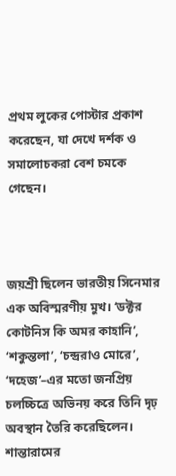প্রথম লুকের পোস্টার প্রকাশ করেছেন, যা দেখে দর্শক ও সমালোচকরা বেশ চমকে গেছেন।



জয়শ্রী ছিলেন ভারতীয় সিনেমার এক অবিস্মরণীয় মুখ। ‘ডক্টর কোটনিস কি অমর কাহানি’, ‘শকুন্তলা’, ‘চন্দ্ররাও মোরে’, ‘দহেজ’–এর মতো জনপ্রিয় চলচ্চিত্রে অভিনয় করে তিনি দৃঢ় অবস্থান তৈরি করেছিলেন। শান্তারামের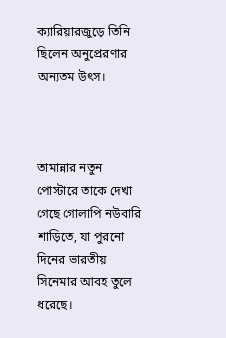ক্যারিয়ারজুড়ে তিনি ছিলেন অনুপ্রেরণার অন্যতম উৎস।



তামান্নার নতুন পোস্টারে তাকে দেখা গেছে গোলাপি নউবারি শাড়িতে, যা পুরনো দিনের ভারতীয় সিনেমার আবহ তুলে ধরেছে।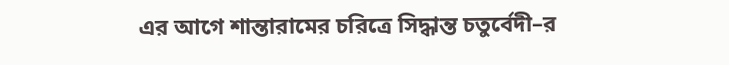এর আগে শান্তারামের চরিত্রে সিদ্ধান্ত চতুর্বেদী–র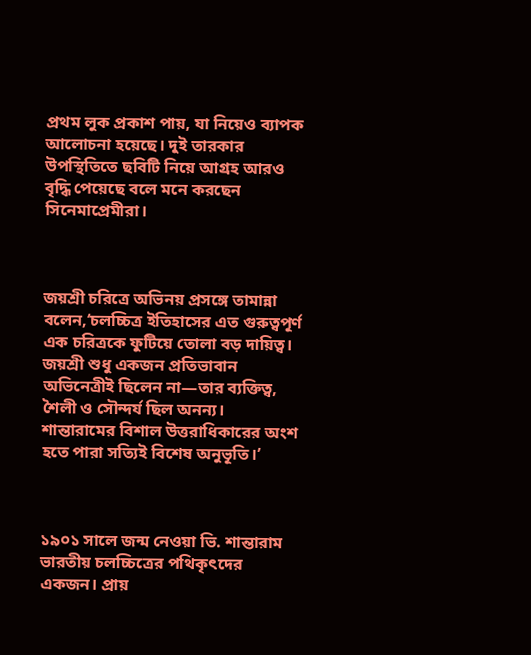প্রথম লুক প্রকাশ পায়, যা নিয়েও ব্যাপক আলোচনা হয়েছে। দুই তারকার উপস্থিতিতে ছবিটি নিয়ে আগ্রহ আরও বৃদ্ধি পেয়েছে বলে মনে করছেন সিনেমাপ্রেমীরা।



জয়শ্রী চরিত্রে অভিনয় প্রসঙ্গে তামান্না বলেন,‘চলচ্চিত্র ইতিহাসের এত গুরুত্বপূর্ণ এক চরিত্রকে ফুটিয়ে তোলা বড় দায়িত্ব। জয়শ্রী শুধু একজন প্রতিভাবান অভিনেত্রীই ছিলেন না—তার ব্যক্তিত্ব, শৈলী ও সৌন্দর্য ছিল অনন্য। শান্তারামের বিশাল উত্তরাধিকারের অংশ হতে পারা সত্যিই বিশেষ অনুভূতি।’



১৯০১ সালে জন্ম নেওয়া ভি. শান্তারাম ভারতীয় চলচ্চিত্রের পথিকৃৎদের একজন। প্রায়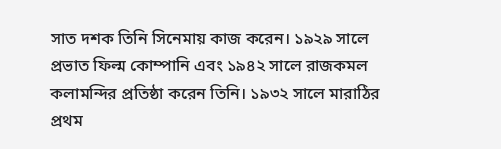সাত দশক তিনি সিনেমায় কাজ করেন। ১৯২৯ সালে প্রভাত ফিল্ম কোম্পানি এবং ১৯৪২ সালে রাজকমল কলামন্দির প্রতিষ্ঠা করেন তিনি। ১৯৩২ সালে মারাঠির প্রথম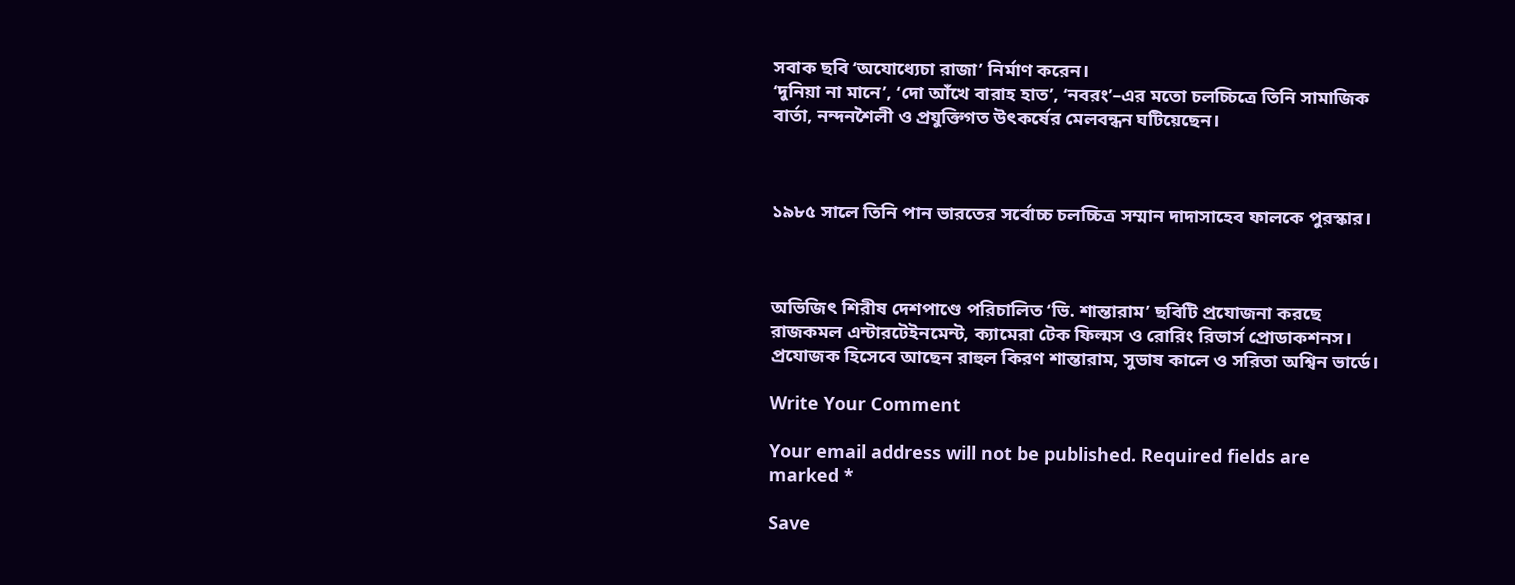সবাক ছবি ‘অযোধ্যেচা রাজা’ নির্মাণ করেন।
‘দুনিয়া না মানে’, ‘দো আঁখে বারাহ হাত’, ‘নবরং’–এর মতো চলচ্চিত্রে তিনি সামাজিক বার্তা, নন্দনশৈলী ও প্রযুক্তিগত উৎকর্ষের মেলবন্ধন ঘটিয়েছেন।



১৯৮৫ সালে তিনি পান ভারতের সর্বোচ্চ চলচ্চিত্র সম্মান দাদাসাহেব ফালকে পুরস্কার।



অভিজিৎ শিরীষ দেশপাণ্ডে পরিচালিত ‘ভি. শান্তারাম’ ছবিটি প্রযোজনা করছে রাজকমল এন্টারটেইনমেন্ট, ক্যামেরা টেক ফিল্মস ও রোরিং রিভার্স প্রোডাকশনস। প্রযোজক হিসেবে আছেন রাহুল কিরণ শান্তারাম, সুভাষ কালে ও সরিতা অশ্বিন ভার্ডে।

Write Your Comment

Your email address will not be published. Required fields are marked *

Save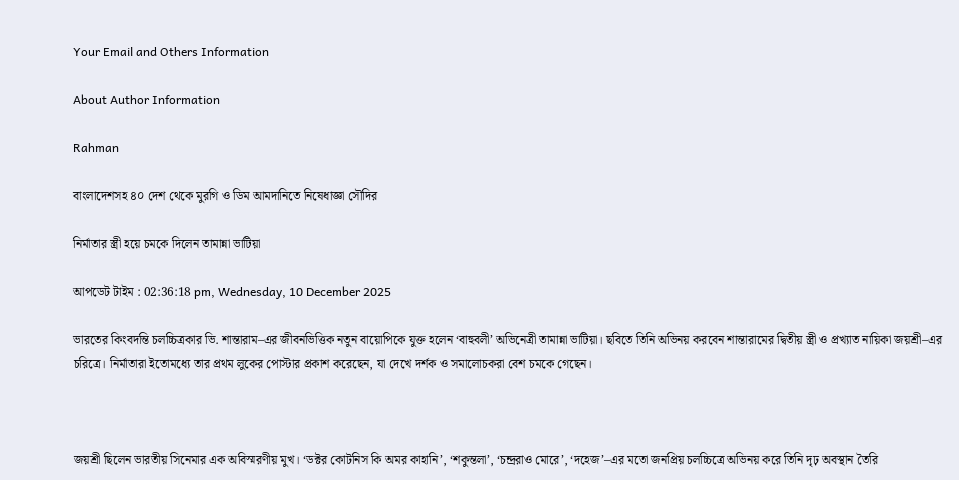Your Email and Others Information

About Author Information

Rahman

বাংলাদেশসহ ৪০ দেশ থেকে মুরগি ও ডিম আমদানিতে নিষেধাজ্ঞা সৌদির

নির্মাতার স্ত্রী হয়ে চমকে দিলেন তামান্না ভাটিয়া

আপডেট টাইম : 02:36:18 pm, Wednesday, 10 December 2025

ভারতের কিংবদন্তি চলচ্চিত্রকার ভি. শান্তারাম–এর জীবনভিত্তিক নতুন বায়োপিকে যুক্ত হলেন ‘বাহুবলী’ অভিনেত্রী তামান্না ভাটিয়া। ছবিতে তিনি অভিনয় করবেন শান্তারামের দ্বিতীয় স্ত্রী ও প্রখ্যাত নায়িকা জয়শ্রী–এর চরিত্রে। নির্মাতারা ইতোমধ্যে তার প্রথম লুকের পোস্টার প্রকাশ করেছেন, যা দেখে দর্শক ও সমালোচকরা বেশ চমকে গেছেন।



জয়শ্রী ছিলেন ভারতীয় সিনেমার এক অবিস্মরণীয় মুখ। ‘ডক্টর কোটনিস কি অমর কাহানি’, ‘শকুন্তলা’, ‘চন্দ্ররাও মোরে’, ‘দহেজ’–এর মতো জনপ্রিয় চলচ্চিত্রে অভিনয় করে তিনি দৃঢ় অবস্থান তৈরি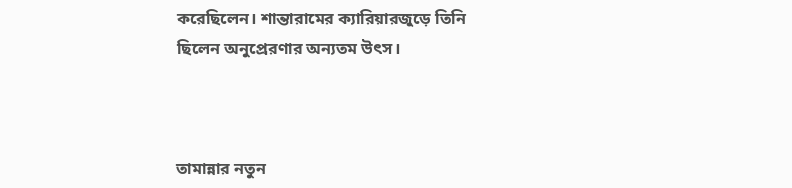করেছিলেন। শান্তারামের ক্যারিয়ারজুড়ে তিনি ছিলেন অনুপ্রেরণার অন্যতম উৎস।



তামান্নার নতুন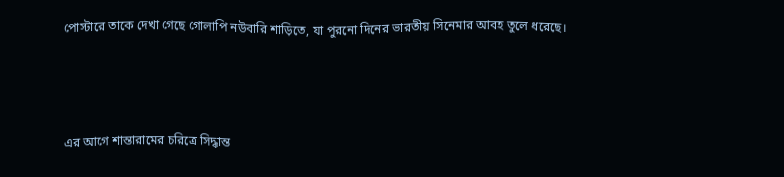পোস্টারে তাকে দেখা গেছে গোলাপি নউবারি শাড়িতে, যা পুরনো দিনের ভারতীয় সিনেমার আবহ তুলে ধরেছে।



এর আগে শান্তারামের চরিত্রে সিদ্ধান্ত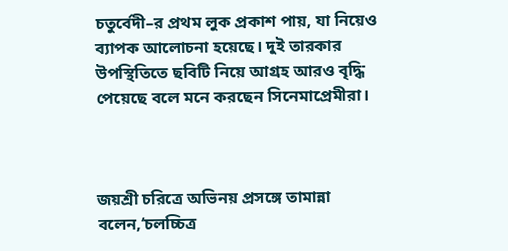চতুর্বেদী–র প্রথম লুক প্রকাশ পায়, যা নিয়েও ব্যাপক আলোচনা হয়েছে। দুই তারকার উপস্থিতিতে ছবিটি নিয়ে আগ্রহ আরও বৃদ্ধি পেয়েছে বলে মনে করছেন সিনেমাপ্রেমীরা।



জয়শ্রী চরিত্রে অভিনয় প্রসঙ্গে তামান্না বলেন,‘চলচ্চিত্র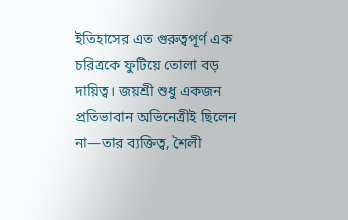ইতিহাসের এত গুরুত্বপূর্ণ এক চরিত্রকে ফুটিয়ে তোলা বড় দায়িত্ব। জয়শ্রী শুধু একজন প্রতিভাবান অভিনেত্রীই ছিলেন না—তার ব্যক্তিত্ব, শৈলী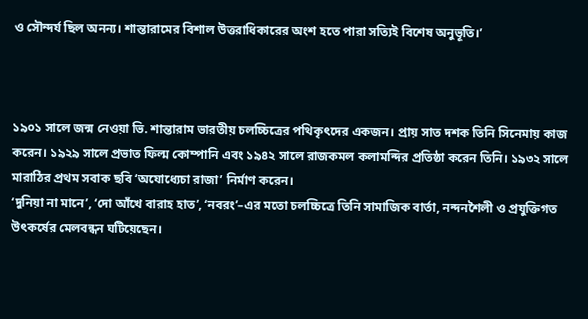ও সৌন্দর্য ছিল অনন্য। শান্তারামের বিশাল উত্তরাধিকারের অংশ হতে পারা সত্যিই বিশেষ অনুভূতি।’



১৯০১ সালে জন্ম নেওয়া ভি. শান্তারাম ভারতীয় চলচ্চিত্রের পথিকৃৎদের একজন। প্রায় সাত দশক তিনি সিনেমায় কাজ করেন। ১৯২৯ সালে প্রভাত ফিল্ম কোম্পানি এবং ১৯৪২ সালে রাজকমল কলামন্দির প্রতিষ্ঠা করেন তিনি। ১৯৩২ সালে মারাঠির প্রথম সবাক ছবি ‘অযোধ্যেচা রাজা’ নির্মাণ করেন।
‘দুনিয়া না মানে’, ‘দো আঁখে বারাহ হাত’, ‘নবরং’–এর মতো চলচ্চিত্রে তিনি সামাজিক বার্তা, নন্দনশৈলী ও প্রযুক্তিগত উৎকর্ষের মেলবন্ধন ঘটিয়েছেন।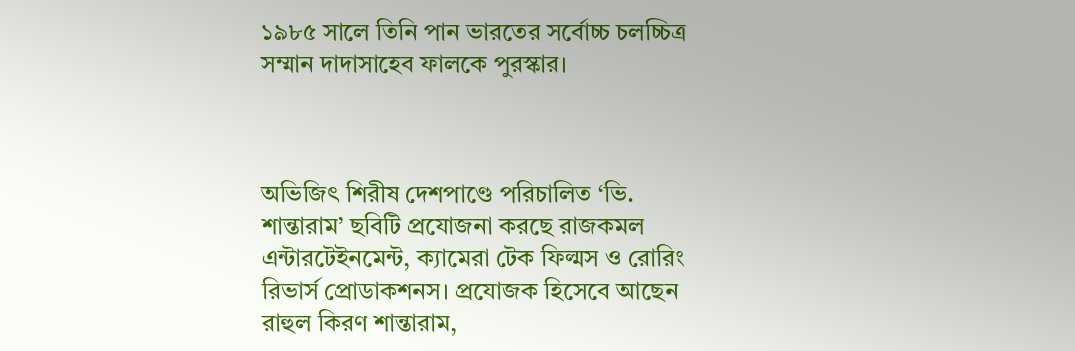১৯৮৫ সালে তিনি পান ভারতের সর্বোচ্চ চলচ্চিত্র সম্মান দাদাসাহেব ফালকে পুরস্কার।



অভিজিৎ শিরীষ দেশপাণ্ডে পরিচালিত ‘ভি. শান্তারাম’ ছবিটি প্রযোজনা করছে রাজকমল এন্টারটেইনমেন্ট, ক্যামেরা টেক ফিল্মস ও রোরিং রিভার্স প্রোডাকশনস। প্রযোজক হিসেবে আছেন রাহুল কিরণ শান্তারাম,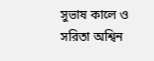সুভাষ কালে ও সরিতা অশ্বিন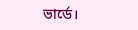ভার্ডে।